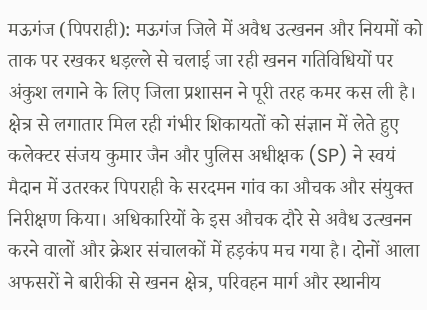मऊगंज (पिपराही): मऊगंज जिले में अवैध उत्खनन और नियमों को ताक पर रखकर धड़ल्ले से चलाई जा रही खनन गतिविधियों पर अंकुश लगाने के लिए जिला प्रशासन ने पूरी तरह कमर कस ली है। क्षेत्र से लगातार मिल रही गंभीर शिकायतों को संज्ञान में लेते हुए कलेक्टर संजय कुमार जैन और पुलिस अधीक्षक (SP) ने स्वयं मैदान में उतरकर पिपराही के सरदमन गांव का औचक और संयुक्त निरीक्षण किया। अधिकारियों के इस औचक दौरे से अवैध उत्खनन करने वालों और क्रेशर संचालकों में हड़कंप मच गया है। दोनों आला अफसरों ने बारीकी से खनन क्षेत्र, परिवहन मार्ग और स्थानीय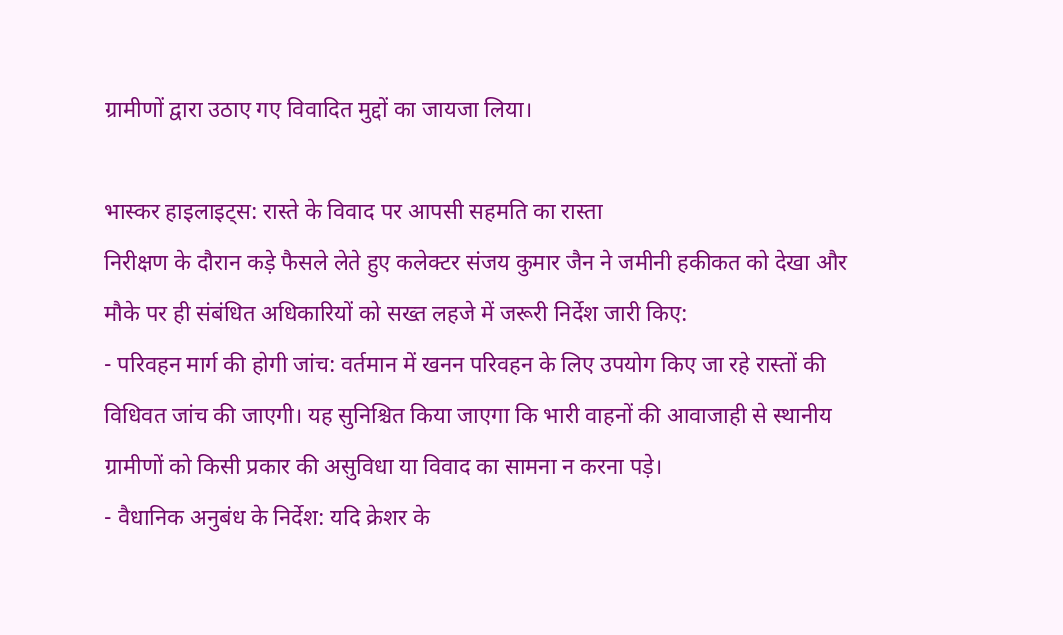ग्रामीणों द्वारा उठाए गए विवादित मुद्दों का जायजा लिया।

भास्कर हाइलाइट्स: रास्ते के विवाद पर आपसी सहमति का रास्ता
निरीक्षण के दौरान कड़े फैसले लेते हुए कलेक्टर संजय कुमार जैन ने जमीनी हकीकत को देखा और मौके पर ही संबंधित अधिकारियों को सख्त लहजे में जरूरी निर्देश जारी किए:
- परिवहन मार्ग की होगी जांच: वर्तमान में खनन परिवहन के लिए उपयोग किए जा रहे रास्तों की विधिवत जांच की जाएगी। यह सुनिश्चित किया जाएगा कि भारी वाहनों की आवाजाही से स्थानीय ग्रामीणों को किसी प्रकार की असुविधा या विवाद का सामना न करना पड़े।
- वैधानिक अनुबंध के निर्देश: यदि क्रेशर के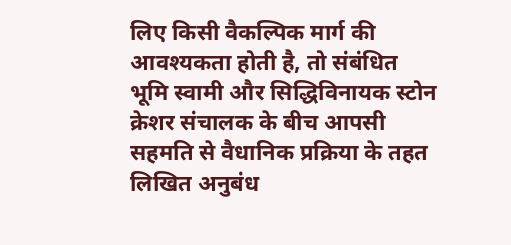लिए किसी वैकल्पिक मार्ग की आवश्यकता होती है, तो संबंधित भूमि स्वामी और सिद्धिविनायक स्टोन क्रेशर संचालक के बीच आपसी सहमति से वैधानिक प्रक्रिया के तहत लिखित अनुबंध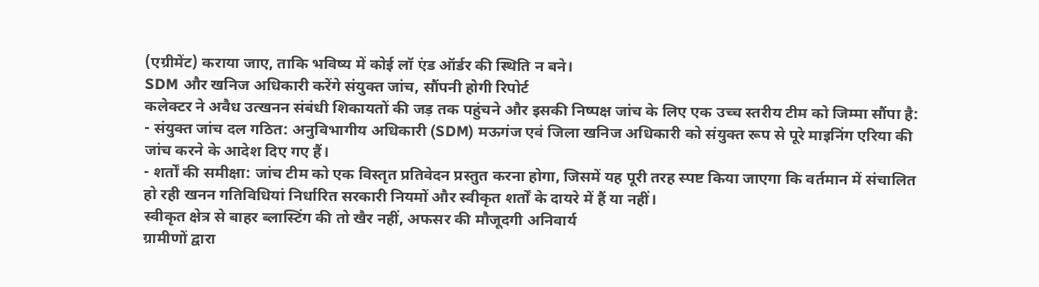(एग्रीमेंट) कराया जाए, ताकि भविष्य में कोई लॉ एंड ऑर्डर की स्थिति न बने।
SDM और खनिज अधिकारी करेंगे संयुक्त जांच, सौंपनी होगी रिपोर्ट
कलेक्टर ने अवैध उत्खनन संबंधी शिकायतों की जड़ तक पहुंचने और इसकी निष्पक्ष जांच के लिए एक उच्च स्तरीय टीम को जिम्मा सौंपा है:
- संयुक्त जांच दल गठित: अनुविभागीय अधिकारी (SDM) मऊगंज एवं जिला खनिज अधिकारी को संयुक्त रूप से पूरे माइनिंग एरिया की जांच करने के आदेश दिए गए हैं।
- शर्तों की समीक्षा: जांच टीम को एक विस्तृत प्रतिवेदन प्रस्तुत करना होगा, जिसमें यह पूरी तरह स्पष्ट किया जाएगा कि वर्तमान में संचालित हो रही खनन गतिविधियां निर्धारित सरकारी नियमों और स्वीकृत शर्तों के दायरे में हैं या नहीं।
स्वीकृत क्षेत्र से बाहर ब्लास्टिंग की तो खैर नहीं, अफसर की मौजूदगी अनिवार्य
ग्रामीणों द्वारा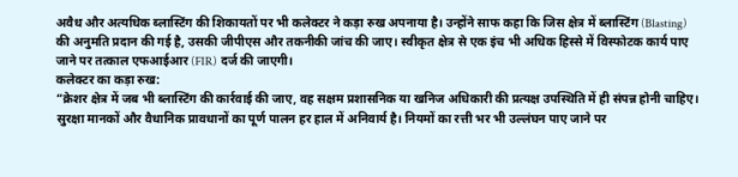अवैध और अत्यधिक ब्लास्टिंग की शिकायतों पर भी कलेक्टर ने कड़ा रुख अपनाया है। उन्होंने साफ कहा कि जिस क्षेत्र में ब्लास्टिंग (Blasting) की अनुमति प्रदान की गई है, उसकी जीपीएस और तकनीकी जांच की जाए। स्वीकृत क्षेत्र से एक इंच भी अधिक हिस्से में विस्फोटक कार्य पाए जाने पर तत्काल एफआईआर (FIR) दर्ज की जाएगी।
कलेक्टर का कड़ा रुख:
“क्रेशर क्षेत्र में जब भी ब्लास्टिंग की कार्रवाई की जाए, वह सक्षम प्रशासनिक या खनिज अधिकारी की प्रत्यक्ष उपस्थिति में ही संपन्न होनी चाहिए। सुरक्षा मानकों और वैधानिक प्रावधानों का पूर्ण पालन हर हाल में अनिवार्य है। नियमों का रत्ती भर भी उल्लंघन पाए जाने पर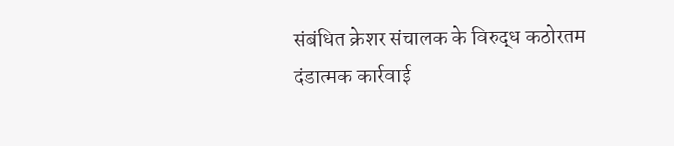संबंधित क्रेशर संचालक के विरुद्ध कठोरतम दंडात्मक कार्रवाई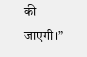की जाएगी।”